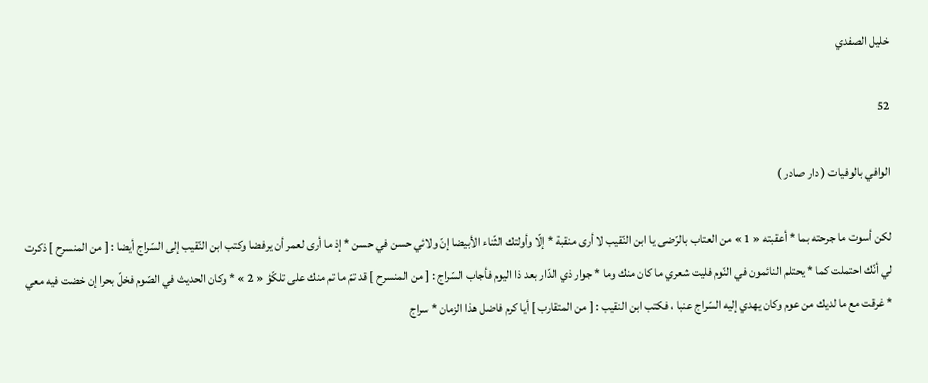خليل الصفدي

52

الوافي بالوفيات ( دار صادر )

لكن أسوت ما جرحته بما * أعقبته « 1 » من العتاب بالرّضى يا ابن النّقيب لا أرى منقبة * إلّا وأولتك الثّناء الأبيضا إنّ ولائي حسن في حسن * إذ ما أرى لعمر أن يرفضا وكتب ابن النّقيب إلى السّراج أيضا : [ من المنسرح ] ذكرت لي أنّك احتملت كما * يحتلم النائمون في النّوم فليت شعري ما كان منك وما * جوار ذي الدّار بعد ذا اليوم فأجاب السّراج : [ من المنسرح ] قد تمّ ما تم منك على تلكّؤ « 2 » * وكان الحديث في الصّوم فخلّ بحرا إن خضت فيه معي * غرقت مع ما لديك من عوم وكان يهدي إليه السّراج عنبا ، فكتب ابن النقيب : [ من المتقارب ] أيا كرم فاضل هذا الزمان * سراج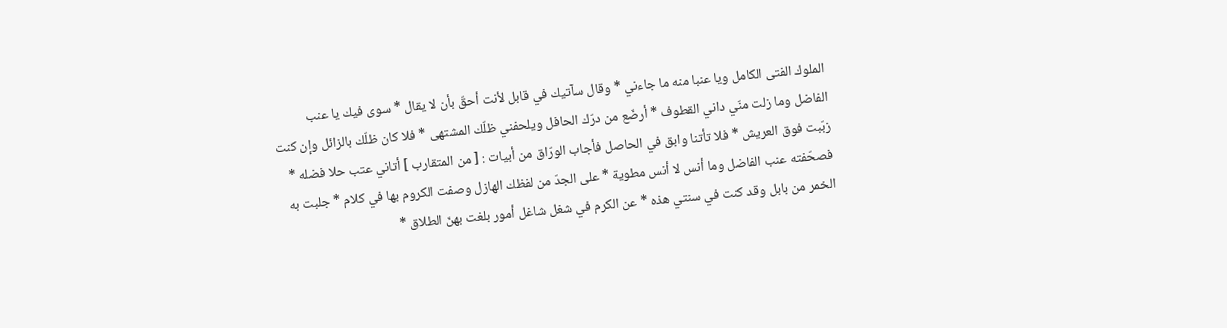الملوك الفتى الكامل ويا عنبا منه ما جاءني * وقال سآتيك في قابل لأنت أحقّ بأن لا يقال * سوى فيك يا عنب الفاضل وما زلت منّي داني القطوف * أرضّع من درّك الحافل ويلحفني ظلّك المشتهى * فلا كان ظلّك بالزائل وإن كنت زبّبت فوق العريش * فلا تأتنا وابق في الحاصل فأجاب الورّاق من أبيات : [ من المتقارب ] أتاني عتب حلا فضله * فصحّفته عنب الفاضل وما أنس لا أنس مطوية * على الجدّ من لفظك الهازل وصفت الكروم بها في كلام * جلبت به الخمر من بابل وقد كنت في سنتي هذه * عن الكرم في شغل شاغل أمور بلغت بهنّ الطلاق *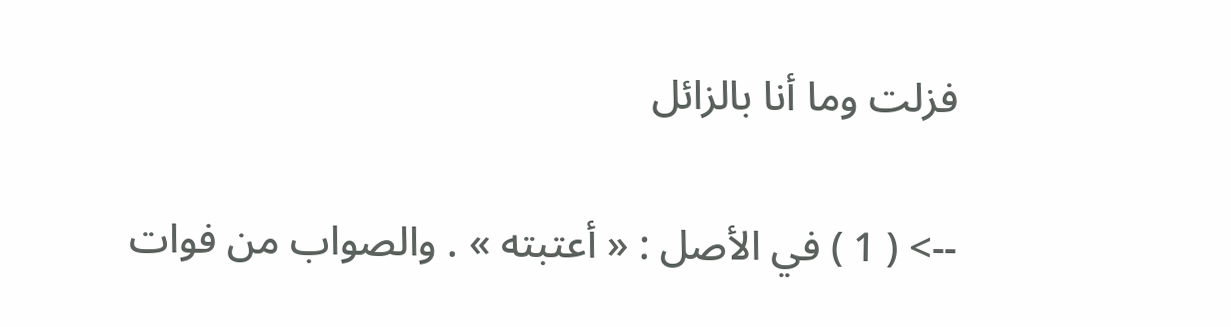فزلت وما أنا بالزائل

--> ( 1 ) في الأصل : « أعتبته » . والصواب من فوات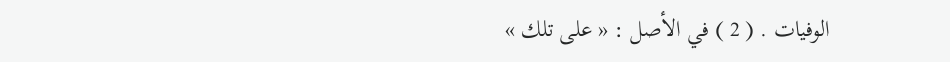الوفيات . ( 2 ) في الأصل : « على تلك »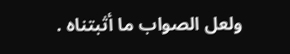ولعل الصواب ما أثبتناه .